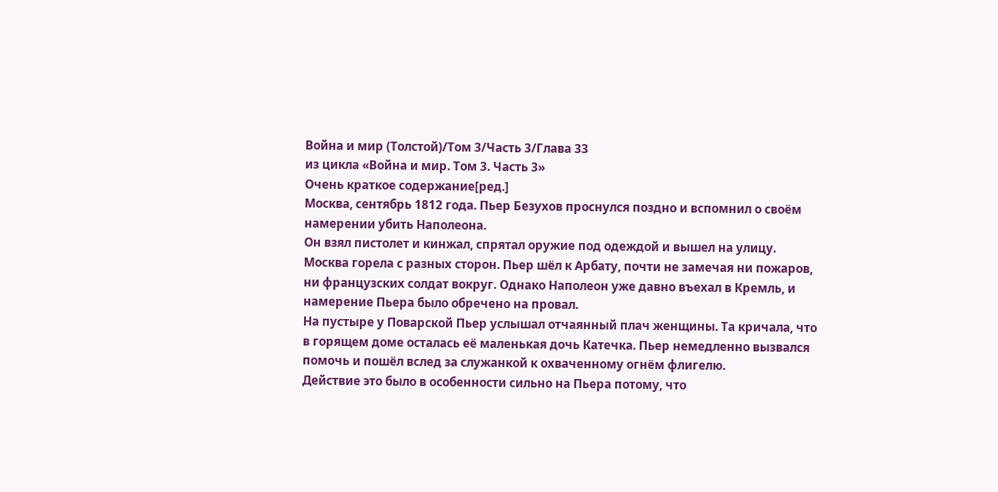Война и мир (Толстой)/Том 3/Часть 3/Глава 33
из цикла «Война и мир. Том 3. Часть 3»
Очень краткое содержание[ред.]
Москва, сентябрь 1812 года. Пьер Безухов проснулся поздно и вспомнил о своём намерении убить Наполеона.
Он взял пистолет и кинжал, спрятал оружие под одеждой и вышел на улицу. Москва горела с разных сторон. Пьер шёл к Арбату, почти не замечая ни пожаров, ни французских солдат вокруг. Однако Наполеон уже давно въехал в Кремль, и намерение Пьера было обречено на провал.
На пустыре у Поварской Пьер услышал отчаянный плач женщины. Та кричала, что в горящем доме осталась её маленькая дочь Катечка. Пьер немедленно вызвался помочь и пошёл вслед за служанкой к охваченному огнём флигелю.
Действие это было в особенности сильно на Пьера потому, что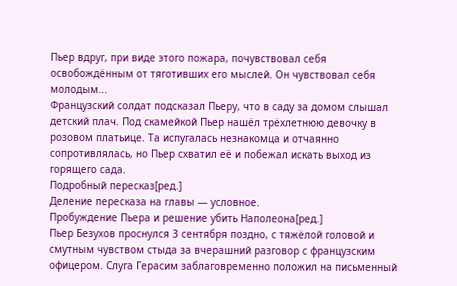Пьер вдруг, при виде этого пожара, почувствовал себя освобождённым от тяготивших его мыслей. Он чувствовал себя молодым...
Французский солдат подсказал Пьеру, что в саду за домом слышал детский плач. Под скамейкой Пьер нашёл трёхлетнюю девочку в розовом платьице. Та испугалась незнакомца и отчаянно сопротивлялась, но Пьер схватил её и побежал искать выход из горящего сада.
Подробный пересказ[ред.]
Деление пересказа на главы — условное.
Пробуждение Пьера и решение убить Наполеона[ред.]
Пьер Безухов проснулся 3 сентября поздно, с тяжёлой головой и смутным чувством стыда за вчерашний разговор с французским офицером. Слуга Герасим заблаговременно положил на письменный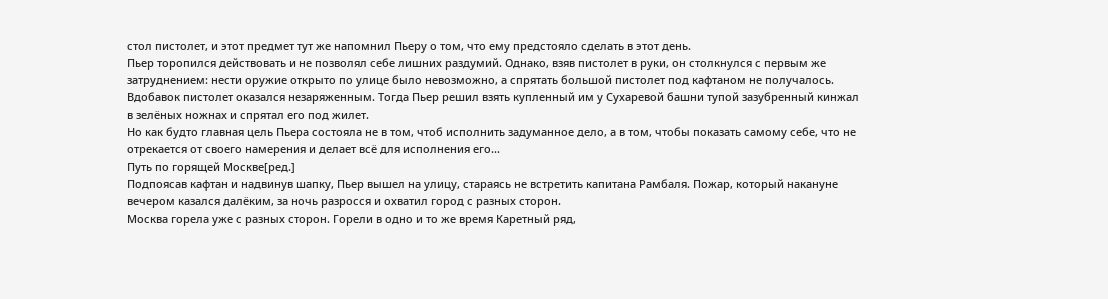стол пистолет, и этот предмет тут же напомнил Пьеру о том, что ему предстояло сделать в этот день.
Пьер торопился действовать и не позволял себе лишних раздумий. Однако, взяв пистолет в руки, он столкнулся с первым же затруднением: нести оружие открыто по улице было невозможно, а спрятать большой пистолет под кафтаном не получалось. Вдобавок пистолет оказался незаряженным. Тогда Пьер решил взять купленный им у Сухаревой башни тупой зазубренный кинжал в зелёных ножнах и спрятал его под жилет.
Но как будто главная цель Пьера состояла не в том, чтоб исполнить задуманное дело, а в том, чтобы показать самому себе, что не отрекается от своего намерения и делает всё для исполнения его...
Путь по горящей Москве[ред.]
Подпоясав кафтан и надвинув шапку, Пьер вышел на улицу, стараясь не встретить капитана Рамбаля. Пожар, который накануне вечером казался далёким, за ночь разросся и охватил город с разных сторон.
Москва горела уже с разных сторон. Горели в одно и то же время Каретный ряд,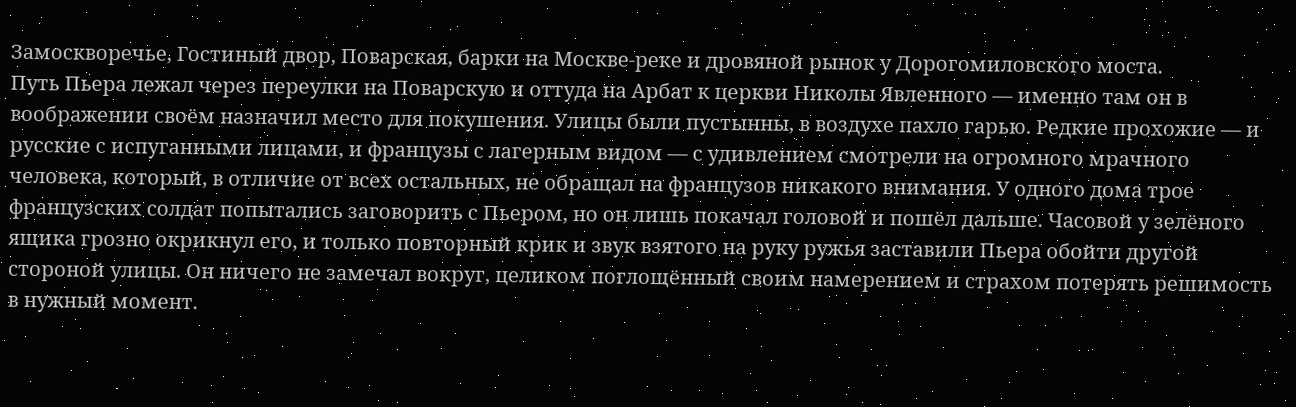Замоскворечье, Гостиный двор, Поварская, барки на Москве-реке и дровяной рынок у Дорогомиловского моста.
Путь Пьера лежал через переулки на Поварскую и оттуда на Арбат к церкви Николы Явленного — именно там он в воображении своём назначил место для покушения. Улицы были пустынны, в воздухе пахло гарью. Редкие прохожие — и русские с испуганными лицами, и французы с лагерным видом — с удивлением смотрели на огромного мрачного человека, который, в отличие от всех остальных, не обращал на французов никакого внимания. У одного дома трое французских солдат попытались заговорить с Пьером, но он лишь покачал головой и пошёл дальше. Часовой у зелёного ящика грозно окрикнул его, и только повторный крик и звук взятого на руку ружья заставили Пьера обойти другой стороной улицы. Он ничего не замечал вокруг, целиком поглощённый своим намерением и страхом потерять решимость в нужный момент.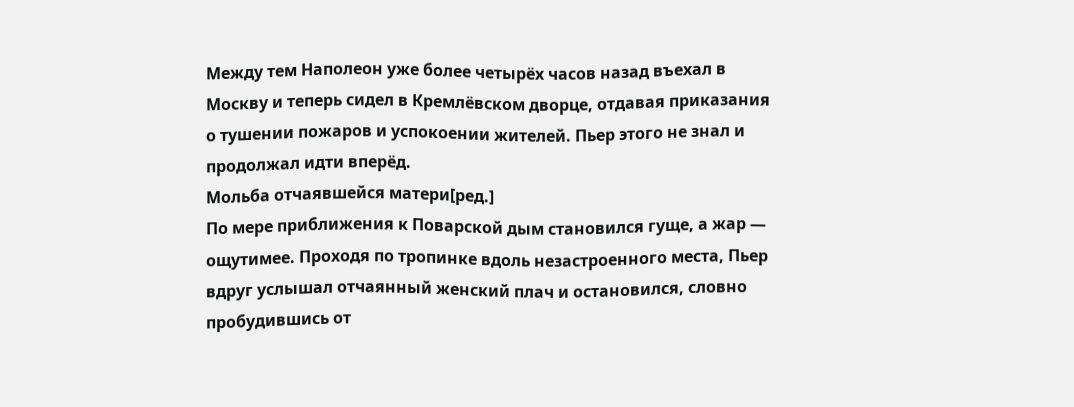Между тем Наполеон уже более четырёх часов назад въехал в Москву и теперь сидел в Кремлёвском дворце, отдавая приказания о тушении пожаров и успокоении жителей. Пьер этого не знал и продолжал идти вперёд.
Мольба отчаявшейся матери[ред.]
По мере приближения к Поварской дым становился гуще, а жар — ощутимее. Проходя по тропинке вдоль незастроенного места, Пьер вдруг услышал отчаянный женский плач и остановился, словно пробудившись от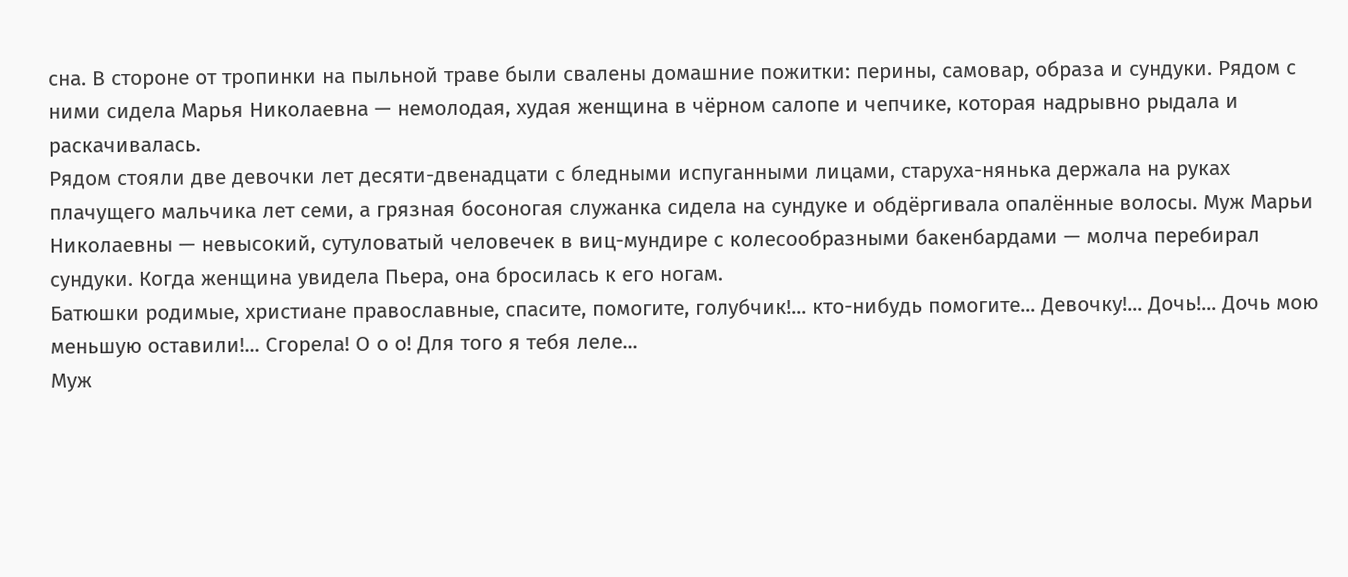сна. В стороне от тропинки на пыльной траве были свалены домашние пожитки: перины, самовар, образа и сундуки. Рядом с ними сидела Марья Николаевна — немолодая, худая женщина в чёрном салопе и чепчике, которая надрывно рыдала и раскачивалась.
Рядом стояли две девочки лет десяти-двенадцати с бледными испуганными лицами, старуха-нянька держала на руках плачущего мальчика лет семи, а грязная босоногая служанка сидела на сундуке и обдёргивала опалённые волосы. Муж Марьи Николаевны — невысокий, сутуловатый человечек в виц-мундире с колесообразными бакенбардами — молча перебирал сундуки. Когда женщина увидела Пьера, она бросилась к его ногам.
Батюшки родимые, христиане православные, спасите, помогите, голубчик!... кто-нибудь помогите... Девочку!... Дочь!... Дочь мою меньшую оставили!... Сгорела! О о о! Для того я тебя леле...
Муж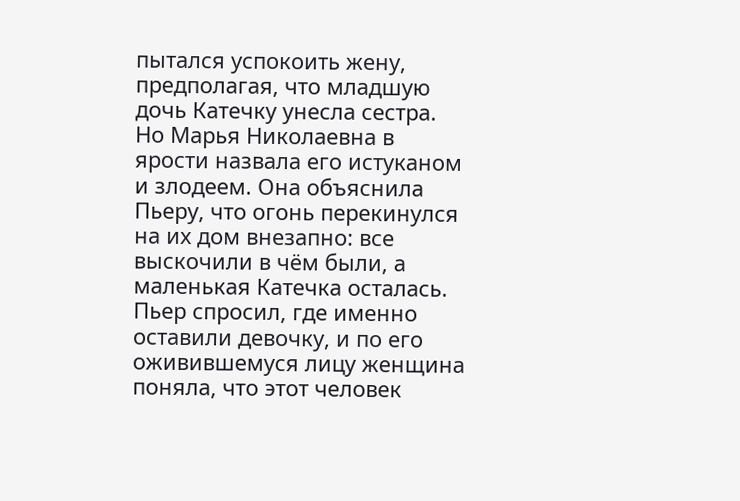пытался успокоить жену, предполагая, что младшую дочь Катечку унесла сестра. Но Марья Николаевна в ярости назвала его истуканом и злодеем. Она объяснила Пьеру, что огонь перекинулся на их дом внезапно: все выскочили в чём были, а маленькая Катечка осталась. Пьер спросил, где именно оставили девочку, и по его оживившемуся лицу женщина поняла, что этот человек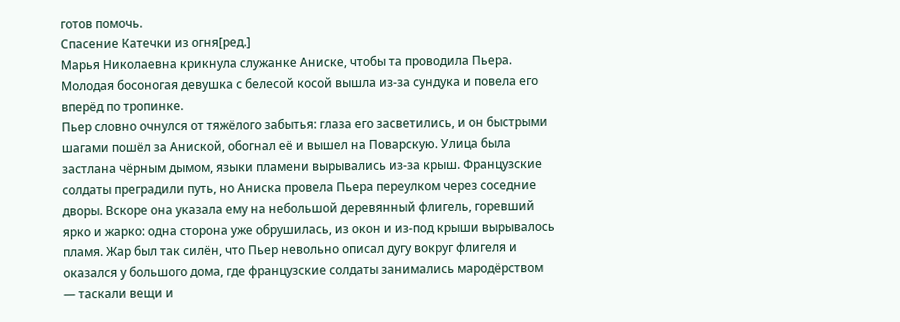готов помочь.
Спасение Катечки из огня[ред.]
Марья Николаевна крикнула служанке Аниске, чтобы та проводила Пьера. Молодая босоногая девушка с белесой косой вышла из-за сундука и повела его вперёд по тропинке.
Пьер словно очнулся от тяжёлого забытья: глаза его засветились, и он быстрыми шагами пошёл за Аниской, обогнал её и вышел на Поварскую. Улица была застлана чёрным дымом, языки пламени вырывались из-за крыш. Французские солдаты преградили путь, но Аниска провела Пьера переулком через соседние дворы. Вскоре она указала ему на небольшой деревянный флигель, горевший ярко и жарко: одна сторона уже обрушилась, из окон и из-под крыши вырывалось пламя. Жар был так силён, что Пьер невольно описал дугу вокруг флигеля и оказался у большого дома, где французские солдаты занимались мародёрством — таскали вещи и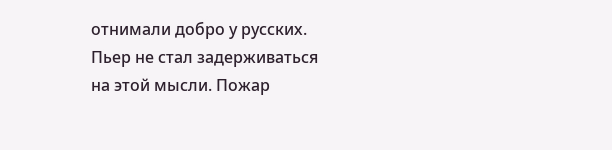отнимали добро у русских. Пьер не стал задерживаться на этой мысли. Пожар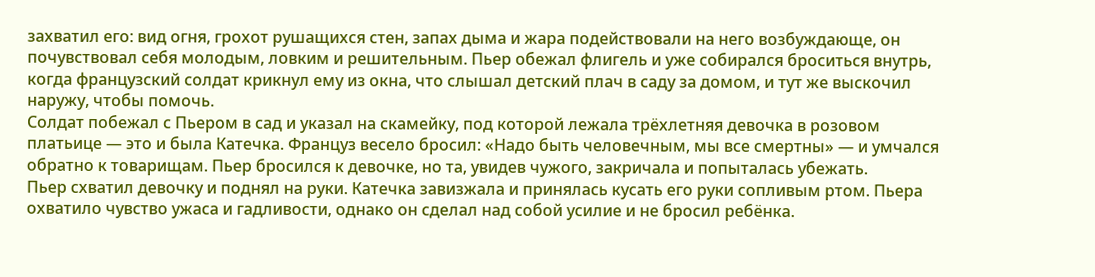захватил его: вид огня, грохот рушащихся стен, запах дыма и жара подействовали на него возбуждающе, он почувствовал себя молодым, ловким и решительным. Пьер обежал флигель и уже собирался броситься внутрь, когда французский солдат крикнул ему из окна, что слышал детский плач в саду за домом, и тут же выскочил наружу, чтобы помочь.
Солдат побежал с Пьером в сад и указал на скамейку, под которой лежала трёхлетняя девочка в розовом платьице — это и была Катечка. Француз весело бросил: «Надо быть человечным, мы все смертны» — и умчался обратно к товарищам. Пьер бросился к девочке, но та, увидев чужого, закричала и попыталась убежать.
Пьер схватил девочку и поднял на руки. Катечка завизжала и принялась кусать его руки сопливым ртом. Пьера охватило чувство ужаса и гадливости, однако он сделал над собой усилие и не бросил ребёнка.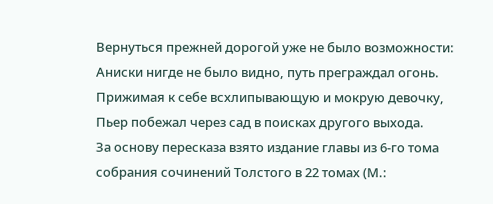Вернуться прежней дорогой уже не было возможности: Аниски нигде не было видно, путь преграждал огонь. Прижимая к себе всхлипывающую и мокрую девочку, Пьер побежал через сад в поисках другого выхода.
За основу пересказа взято издание главы из 6-го тома собрания сочинений Толстого в 22 томах (М.: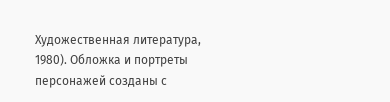Художественная литература, 1980). Обложка и портреты персонажей созданы с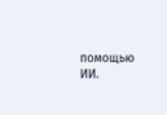помощью ИИ.